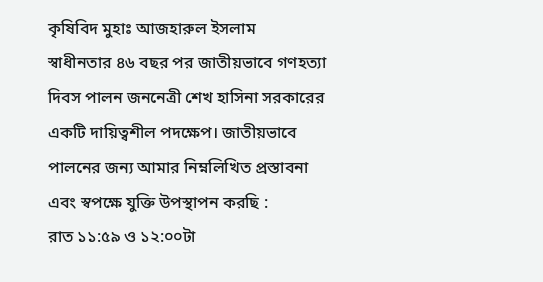কৃষিবিদ মুহাঃ আজহারুল ইসলাম
স্বাধীনতার ৪৬ বছর পর জাতীয়ভাবে গণহত্যা দিবস পালন জননেত্রী শেখ হাসিনা সরকারের একটি দায়িত্বশীল পদক্ষেপ। জাতীয়ভাবে পালনের জন্য আমার নিম্নলিখিত প্রস্তাবনা এবং স্বপক্ষে যুক্তি উপস্থাপন করছি :
রাত ১১:৫৯ ও ১২:০০টা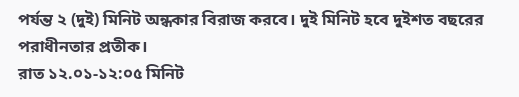পর্যন্ত ২ (দুই) মিনিট অন্ধকার বিরাজ করবে। দুই মিনিট হবে দুইশত বছরের পরাধীনতার প্রতীক।
রাত ১২.০১-১২:০৫ মিনিট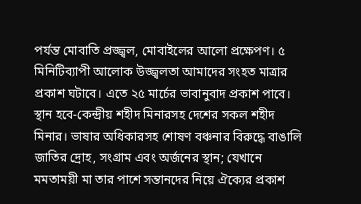পর্যন্ত মোবাতি প্রজ্জ্বল, মোবাইলের আলো প্রক্ষেপণ। ৫ মিনিটিব্যাপী আলোক উজ্জ্বলতা আমাদের সংহত মাত্রার প্রকাশ ঘটাবে। এতে ২৫ মার্চের ভাবানুবাদ প্রকাশ পাবে। স্থান হবে-কেন্দ্রীয় শহীদ মিনারসহ দেশের সকল শহীদ মিনার। ভাষার অধিকারসহ শোষণ বঞ্চনার বিরুদ্ধে বাঙালি জাতির দ্রোহ, সংগ্রাম এবং অর্জনের স্থান; যেখানে মমতাময়ী মা তার পাশে সন্তানদের নিয়ে ঐক্যের প্রকাশ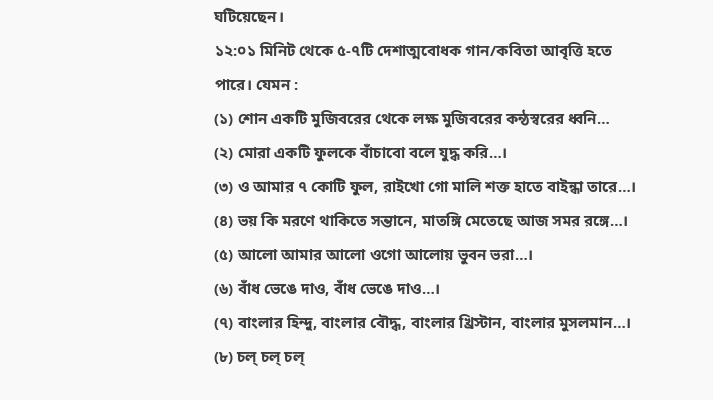ঘটিয়েছেন।
১২:০১ মিনিট থেকে ৫-৭টি দেশাত্মবোধক গান/কবিতা আবৃত্তি হতে পারে। যেমন :
(১) শোন একটি মুজিবরের থেকে লক্ষ মুজিবরের কন্ঠস্বরের ধ্বনি…
(২) মোরা একটি ফুলকে বাঁচাবো বলে যুদ্ধ করি…।
(৩) ও আমার ৭ কোটি ফুল, রাইখো গো মালি শক্ত হাতে বাইন্ধা তারে…।
(৪) ভয় কি মরণে থাকিতে সন্তানে, মাতঙ্গি মেতেছে আজ সমর রঙ্গে…।
(৫) আলো আমার আলো ওগো আলোয় ভুবন ভরা…।
(৬) বাঁধ ভেঙে দাও, বাঁধ ভেঙে দাও…।
(৭) বাংলার হিন্দু, বাংলার বৌদ্ধ, বাংলার খ্রিস্টান, বাংলার মুসলমান…।
(৮) চল্ চল্ চল্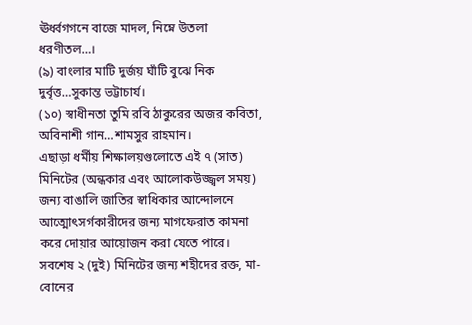ঊর্ধ্বগগনে বাজে মাদল, নিম্নে উতলা ধরণীতল…।
(৯) বাংলার মাটি দুর্জয় ঘাঁটি বুঝে নিক দুর্বৃত্ত…সুকান্ত ভট্টাচার্য।
(১০) স্বাধীনতা তুমি রবি ঠাকুরের অজর কবিতা, অবিনাশী গান…শামসুর রাহমান।
এছাড়া ধর্মীয় শিক্ষালয়গুলোতে এই ৭ (সাত) মিনিটের (অন্ধকার এবং আলোকউজ্জ্বল সময়) জন্য বাঙালি জাতির স্বাধিকার আন্দোলনে আত্মোৎসর্গকারীদের জন্য মাগফেরাত কামনা করে দোয়ার আয়োজন করা যেতে পারে।
সবশেষ ২ (দুই) মিনিটের জন্য শহীদের রক্ত, মা-বোনের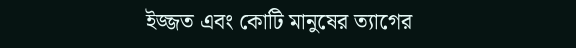ইজ্জত এবং কোটি মানুষের ত্যাগের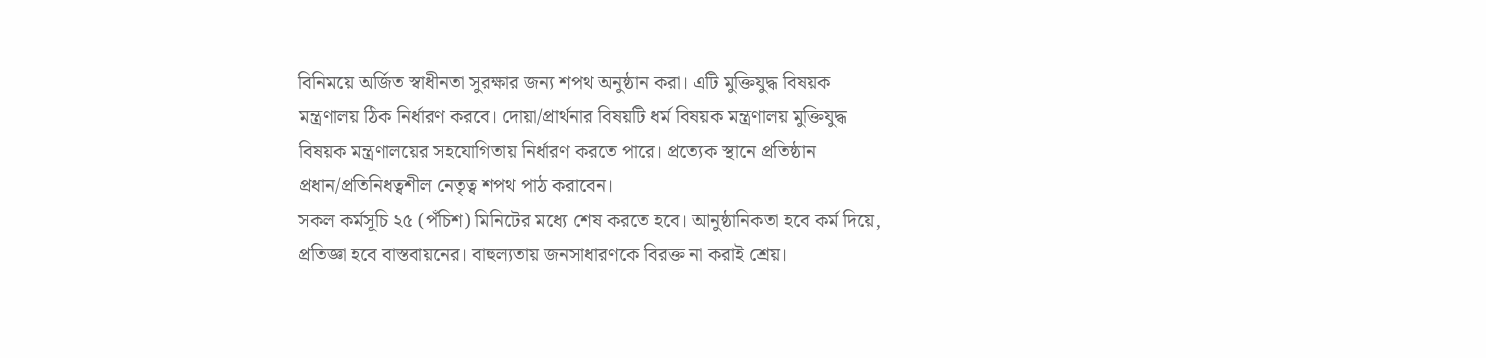বিনিময়ে অর্জিত স্বাধীনতা সুরক্ষার জন্য শপথ অনুষ্ঠান করা। এটি মুক্তিযুদ্ধ বিষয়ক মন্ত্রণালয় ঠিক নির্ধারণ করবে। দোয়া/প্রার্থনার বিষয়টি ধর্ম বিষয়ক মন্ত্রণালয় মুক্তিযুদ্ধ বিষয়ক মন্ত্রণালয়ের সহযোগিতায় নির্ধারণ করতে পারে। প্রত্যেক স্থানে প্রতিষ্ঠান প্রধান/প্রতিনিধত্বশীল নেতৃত্ব শপথ পাঠ করাবেন।
সকল কর্মসূচি ২৫ (পঁচিশ) মিনিটের মধ্যে শেষ করতে হবে। আনুষ্ঠানিকতা হবে কর্ম দিয়ে, প্রতিজ্ঞা হবে বাস্তবায়নের। বাহুল্যতায় জনসাধারণকে বিরক্ত না করাই শ্রেয়।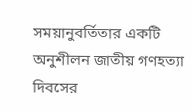সময়ানুবর্তিতার একটি অনুশীলন জাতীয় গণহত্যা দিবসের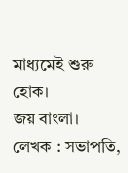মাধ্যমেই শুরু হোক।
জয় বাংলা।
লেখক : সভাপতি,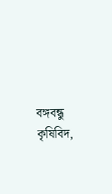বঙ্গবন্ধু কৃষিবিদ,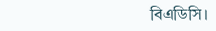বিএডিসি।